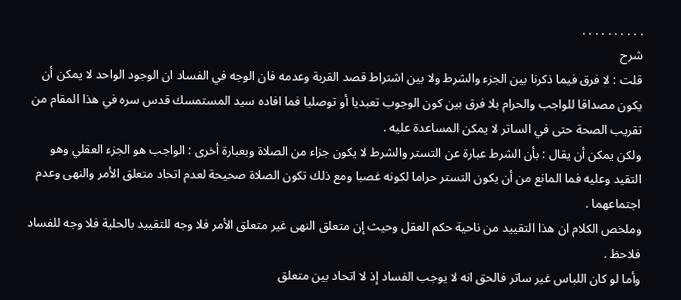. . . . . . . . . .
شرح
قلت : لا فرق فيما ذكرنا بين الجزء والشرط ولا بين اشتراط قصد القربة وعدمه فان الوجه في الفساد ان الوجود الواحد لا يمكن أن يكون مصداقا للواجب والحرام بلا فرق بين كون الوجوب تعبديا أو توصليا فما افاده سيد المستمسك قدس سره في هذا المقام من تقريب الصحة حتى في الساتر لا يمكن المساعدة عليه .
ولكن يمكن أن يقال : بأن الشرط عبارة عن التستر والشرط لا يكون جزاء من الصلاة وبعبارة أخرى : الواجب هو الجزء العقلي وهو التقيد وعليه فما المانع من أن يكون التستر حراما لكونه غصبا ومع ذلك تكون الصلاة صحيحة لعدم اتحاد متعلق الأمر والنهى وعدم اجتماعهما .
وملخص الكلام ان هذا التقييد من ناحية حكم العقل وحيث إن متعلق النهى غير متعلق الأمر فلا وجه للتقييد بالحلية فلا وجه للفساد فلاحظ .
وأما لو كان اللباس غير ساتر فالحق انه لا يوجب الفساد إذ لا اتحاد بين متعلق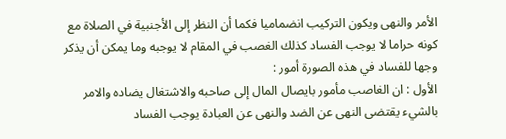الأمر والنهى ويكون التركيب انضماميا فكما أن النظر إلى الأجنبية في الصلاة مع كونه حراما لا يوجب الفساد كذلك الغصب في المقام لا يوجبه وما يمكن أن يذكر وجها للفساد في هذه الصورة أمور :
الأول : ان الغاصب مأمور بايصال المال إلى صاحبه والاشتغال يضاده والامر بالشيء يقتضى النهى عن الضد والنهى عن العبادة يوجب الفساد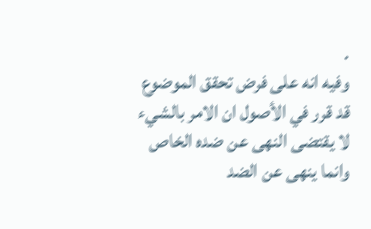.
وفيه انه على فرض تحقق الموضوع قد قرر في الأصول ان الامر بالشيء لا يقتضى النهى عن ضده الخاص وانما ينهى عن الضد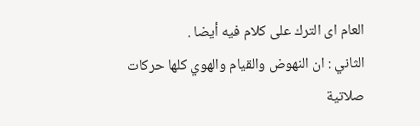العام اى الترك على كلام فيه أيضا .
الثاني : ان النهوض والقيام والهوي كلها حركات صلاتية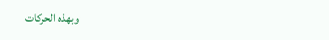وبهذه الحركات